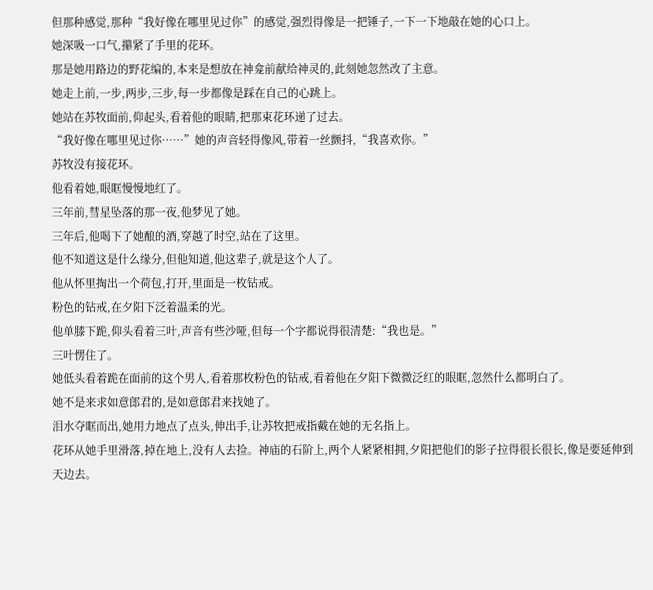但那种感觉,那种“我好像在哪里见过你”的感觉,强烈得像是一把锤子,一下一下地敲在她的心口上。
她深吸一口气,攥紧了手里的花环。
那是她用路边的野花编的,本来是想放在神龛前献给神灵的,此刻她忽然改了主意。
她走上前,一步,两步,三步,每一步都像是踩在自己的心跳上。
她站在苏牧面前,仰起头,看着他的眼睛,把那束花环递了过去。
“我好像在哪里见过你……”她的声音轻得像风,带着一丝颤抖,“我喜欢你。”
苏牧没有接花环。
他看着她,眼眶慢慢地红了。
三年前,彗星坠落的那一夜,他梦见了她。
三年后,他喝下了她酿的酒,穿越了时空,站在了这里。
他不知道这是什么缘分,但他知道,他这辈子,就是这个人了。
他从怀里掏出一个荷包,打开,里面是一枚钻戒。
粉色的钻戒,在夕阳下泛着温柔的光。
他单膝下跪,仰头看着三叶,声音有些沙哑,但每一个字都说得很清楚:“我也是。”
三叶愣住了。
她低头看着跪在面前的这个男人,看着那枚粉色的钻戒,看着他在夕阳下微微泛红的眼眶,忽然什么都明白了。
她不是来求如意郎君的,是如意郎君来找她了。
泪水夺眶而出,她用力地点了点头,伸出手,让苏牧把戒指戴在她的无名指上。
花环从她手里滑落,掉在地上,没有人去捡。神庙的石阶上,两个人紧紧相拥,夕阳把他们的影子拉得很长很长,像是要延伸到天边去。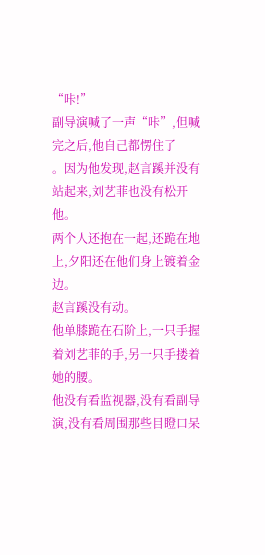“咔!”
副导演喊了一声“咔”,但喊完之后,他自己都愣住了
。因为他发现,赵言蹊并没有站起来,刘艺菲也没有松开他。
两个人还抱在一起,还跪在地上,夕阳还在他们身上镀着金边。
赵言蹊没有动。
他单膝跪在石阶上,一只手握着刘艺菲的手,另一只手搂着她的腰。
他没有看监视器,没有看副导演,没有看周围那些目瞪口呆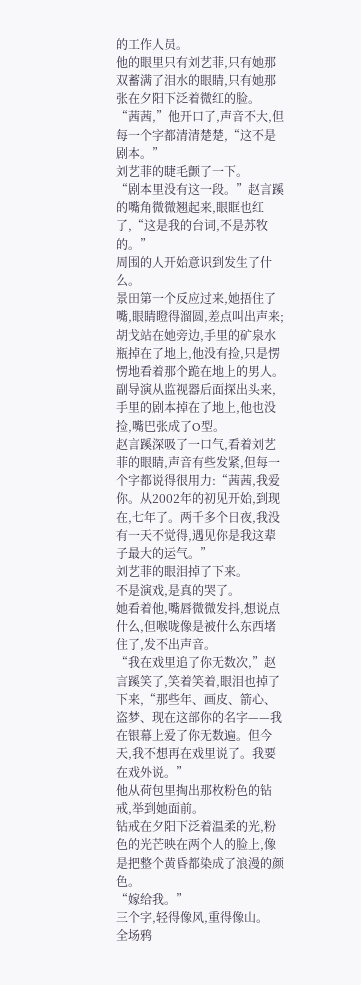的工作人员。
他的眼里只有刘艺菲,只有她那双蓄满了泪水的眼睛,只有她那张在夕阳下泛着微红的脸。
“茜茜,”他开口了,声音不大,但每一个字都清清楚楚,“这不是剧本。”
刘艺菲的睫毛颤了一下。
“剧本里没有这一段。”赵言蹊的嘴角微微翘起来,眼眶也红了,“这是我的台词,不是苏牧的。”
周围的人开始意识到发生了什么。
景田第一个反应过来,她捂住了嘴,眼睛瞪得溜圆,差点叫出声来;胡戈站在她旁边,手里的矿泉水瓶掉在了地上,他没有捡,只是愣愣地看着那个跪在地上的男人。
副导演从监视器后面探出头来,手里的剧本掉在了地上,他也没捡,嘴巴张成了O型。
赵言蹊深吸了一口气,看着刘艺菲的眼睛,声音有些发紧,但每一个字都说得很用力:“茜茜,我爱你。从2002年的初见开始,到现在,七年了。两千多个日夜,我没有一天不觉得,遇见你是我这辈子最大的运气。”
刘艺菲的眼泪掉了下来。
不是演戏,是真的哭了。
她看着他,嘴唇微微发抖,想说点什么,但喉咙像是被什么东西堵住了,发不出声音。
“我在戏里追了你无数次,”赵言蹊笑了,笑着笑着,眼泪也掉了下来,“那些年、画皮、箭心、盗梦、现在这部你的名字——我在银幕上爱了你无数遍。但今天,我不想再在戏里说了。我要在戏外说。”
他从荷包里掏出那枚粉色的钻戒,举到她面前。
钻戒在夕阳下泛着温柔的光,粉色的光芒映在两个人的脸上,像是把整个黄昏都染成了浪漫的颜色。
“嫁给我。”
三个字,轻得像风,重得像山。
全场鸦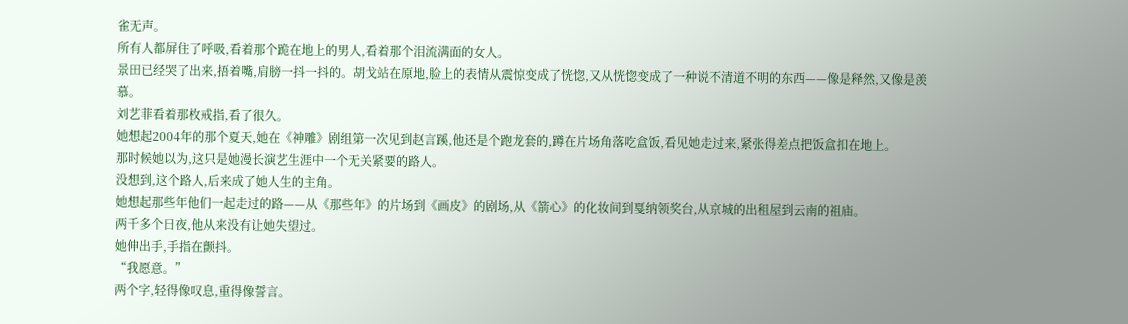雀无声。
所有人都屏住了呼吸,看着那个跪在地上的男人,看着那个泪流满面的女人。
景田已经哭了出来,捂着嘴,肩膀一抖一抖的。胡戈站在原地,脸上的表情从震惊变成了恍惚,又从恍惚变成了一种说不清道不明的东西——像是释然,又像是羡慕。
刘艺菲看着那枚戒指,看了很久。
她想起2004年的那个夏天,她在《神雕》剧组第一次见到赵言蹊,他还是个跑龙套的,蹲在片场角落吃盒饭,看见她走过来,紧张得差点把饭盒扣在地上。
那时候她以为,这只是她漫长演艺生涯中一个无关紧要的路人。
没想到,这个路人,后来成了她人生的主角。
她想起那些年他们一起走过的路——从《那些年》的片场到《画皮》的剧场,从《箭心》的化妆间到戛纳领奖台,从京城的出租屋到云南的祖庙。
两千多个日夜,他从来没有让她失望过。
她伸出手,手指在颤抖。
“我愿意。”
两个字,轻得像叹息,重得像誓言。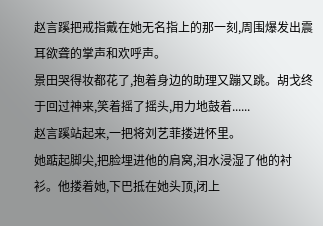赵言蹊把戒指戴在她无名指上的那一刻,周围爆发出震耳欲聋的掌声和欢呼声。
景田哭得妆都花了,抱着身边的助理又蹦又跳。胡戈终于回过神来,笑着摇了摇头,用力地鼓着......
赵言蹊站起来,一把将刘艺菲搂进怀里。
她踮起脚尖,把脸埋进他的肩窝,泪水浸湿了他的衬衫。他搂着她,下巴抵在她头顶,闭上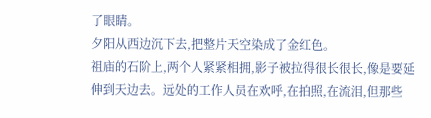了眼睛。
夕阳从西边沉下去,把整片天空染成了金红色。
祖庙的石阶上,两个人紧紧相拥,影子被拉得很长很长,像是要延伸到天边去。远处的工作人员在欢呼,在拍照,在流泪,但那些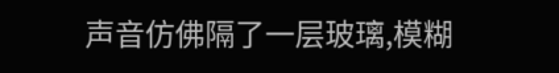声音仿佛隔了一层玻璃,模糊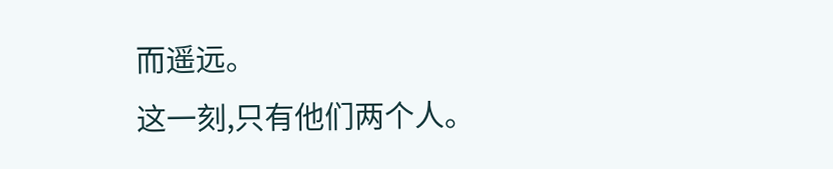而遥远。
这一刻,只有他们两个人。